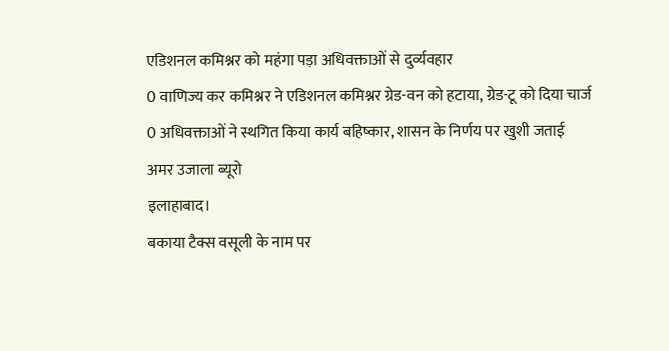एडिशनल कमिश्नर को महंगा पड़ा अधिवक्ताओं से दुर्व्यवहार
0 वाणिज्य कर कमिश्नर ने एडिशनल कमिश्नर ग्रेड-वन को हटाया, ग्रेड-टू को दिया चार्ज
0 अधिवक्ताओं ने स्थगित किया कार्य बहिष्कार, शासन के निर्णय पर खुशी जताई
अमर उजाला ब्यूरो
इलाहाबाद।
बकाया टैक्स वसूली के नाम पर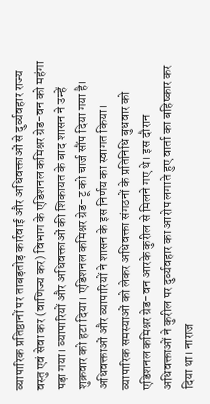व्यापारिक प्रतिष्ठानों पर ताबड़तोड़ कार्रवाई और अधिवक्ताओं से दुर्व्यवहार राज्य वस्तु एवं सेवा कर (वाणिज्य कर) विभाग के एडिशनल कमिश्नर ग्रेड-वन को महंगा पड़ा गया। व्यापारियों और अधिवक्ताओं की शिकायत के बाद शासन ने उन्हें शुक्रवार को हटा दिया। एडिशनल कमिश्नर ग्रेड-टू को चार्ज सौंप दिया गया है। अधिवक्ताओं और व्यापारियों ने शासन के इस निर्णय का स्वागत किया।
व्यापारिक समस्याओं को लेकर अधिवक्ता संगठनों के प्रतिनिधि बुधवार को एडिशनल कमिश्नर ग्रेड-वन आरके कुरील से मिलने गए थे। इस दौरान अधिवक्ताओं ने कुरील पर दुर्व्यवहार का आरोप लगाते हुए वार्ता का बहिष्कार कर दिया था। नाराज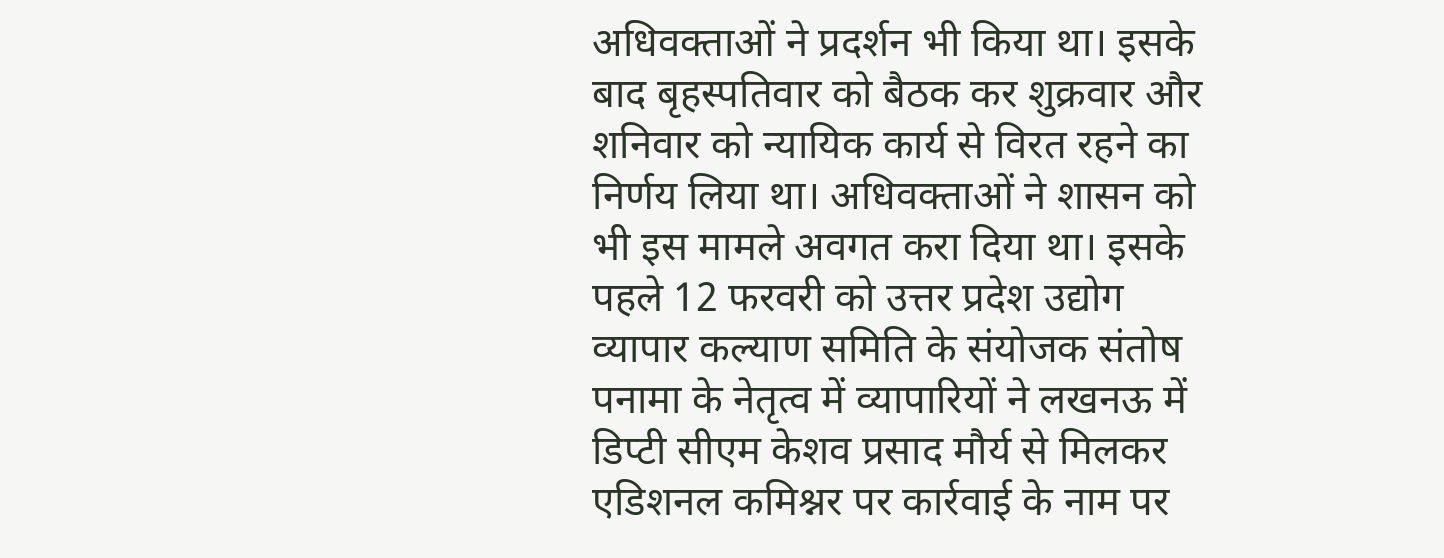अधिवक्ताओं ने प्रदर्शन भी किया था। इसके बाद बृहस्पतिवार को बैठक कर शुक्रवार और शनिवार को न्यायिक कार्य से विरत रहने का निर्णय लिया था। अधिवक्ताओं ने शासन को भी इस मामले अवगत करा दिया था। इसके पहले 12 फरवरी को उत्तर प्रदेश उद्योग व्यापार कल्याण समिति के संयोजक संतोष पनामा के नेतृत्व में व्यापारियों ने लखनऊ में डिप्टी सीएम केशव प्रसाद मौर्य से मिलकर एडिशनल कमिश्नर पर कार्रवाई के नाम पर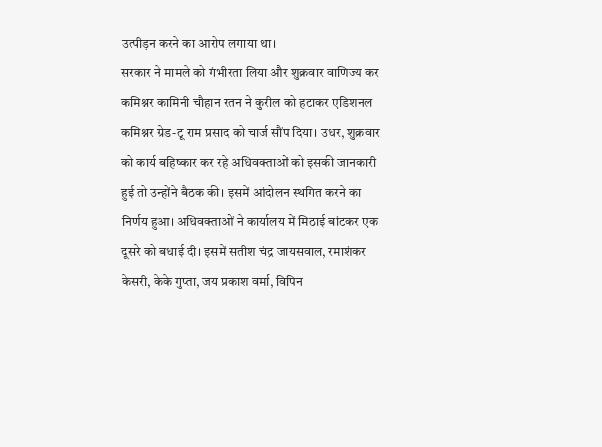उत्पीड़न करने का आरोप लगाया था।
सरकार ने मामले को गंभीरता लिया और शुक्रवार वाणिज्य कर कमिश्नर कामिनी चौहान रतन ने कुरील को हटाकर एडिशनल कमिश्नर ग्रेड-टू राम प्रसाद को चार्ज सौंप दिया। उधर, शुक्रवार को कार्य बहिष्कार कर रहे अधिवक्ताओं को इसकी जानकारी हुई तो उन्होंने बैठक की। इसमें आंदोलन स्थगित करने का निर्णय हुआ। अधिवक्ताओं ने कार्यालय में मिठाई बांटकर एक दूसरे को बधाई दी। इसमें सतीश चंद्र जायसवाल, रमाशंकर केसरी, केके गुप्ता, जय प्रकाश वर्मा, विपिन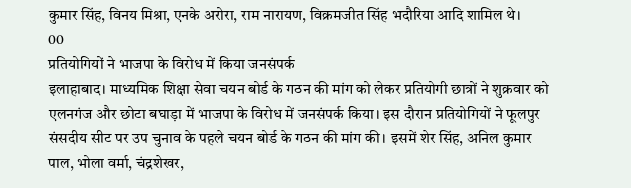कुमार सिंह, विनय मिश्रा, एनके अरोरा, राम नारायण, विक्रमजीत सिंह भदौरिया आदि शामिल थे।
00
प्रतियोगियों ने भाजपा के विरोध में किया जनसंपर्क
इलाहाबाद। माध्यमिक शिक्षा सेवा चयन बोर्ड के गठन की मांग को लेकर प्रतियोगी छात्रों ने शुक्रवार को एलनगंज और छोटा बघाड़ा में भाजपा के विरोध में जनसंपर्क किया। इस दौरान प्रतियोगियों ने फूलपुर संसदीय सीट पर उप चुनाव के पहले चयन बोर्ड के गठन की मांग की। इसमें शेर सिंह, अनिल कुमार पाल, भोला वर्मा, चंद्रशेखर,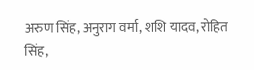अरुण सिंह, अनुराग वर्मा, शशि यादव, रोहित सिंह,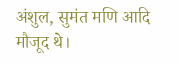अंशुल, सुमंत मणि आदि मौजूद थे।